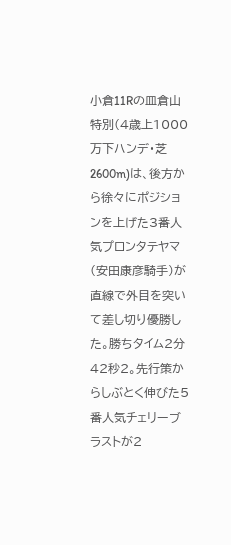小倉11Rの皿倉山特別(4歳上1000万下ハンデ・芝2600m)は、後方から徐々にポジションを上げた3番人気プロンタテヤマ(安田康彦騎手)が直線で外目を突いて差し切り優勝した。勝ちタイム2分42秒2。先行策からしぶとく伸びた5番人気チェリーブラストが2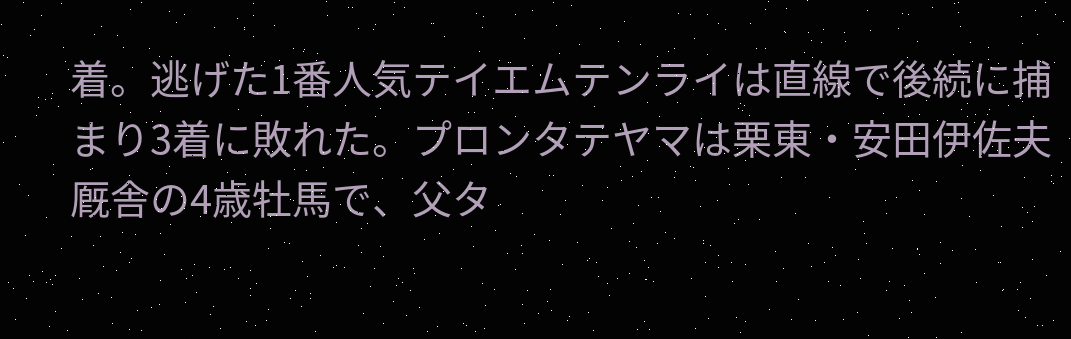着。逃げた1番人気テイエムテンライは直線で後続に捕まり3着に敗れた。プロンタテヤマは栗東・安田伊佐夫厩舎の4歳牡馬で、父タ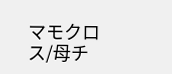マモクロス/母チ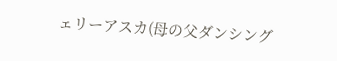ェリーアスカ(母の父ダンシング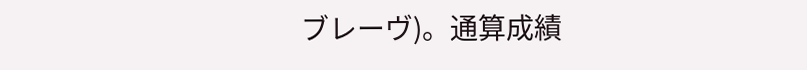ブレーヴ)。通算成績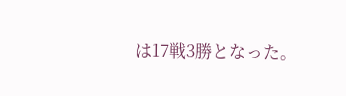は17戦3勝となった。